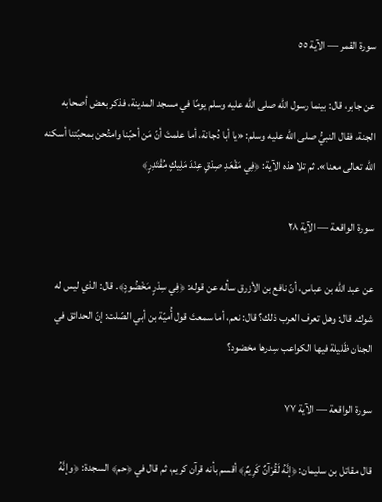سورة القمر — الآية ٥٥

عن جابر، قال: بينما رسول الله صلى الله عليه وسلم يومًا في مسجد المدينة، فذكر بعض أصحابه الجنة، فقال النبيُّ صلى الله عليه وسلم: «يا أبا دُجانة، أما علمتَ أنّ مَن أحبّنا وامتُحن بمحبّتنا أسكنه الله تعالى معنا». ثم تلا هذه الآية: ﴿فِي مَقْعَدِ صِدْقٍ عِنْدَ مَلِيكٍ مُقْتَدِرٍ﴾

سورة الواقعة — الآية ٢٨

عن عبد الله بن عباس، أنّ نافع بن الأزرق سأله عن قوله: ﴿فِي سِدْرٍ مَخْضُودٍ﴾. قال: الذي ليس له شوك. قال: وهل تعرف العرب ذلك؟ قال: نعم، أما سمعتَ قول أُميّة بن أبي الصّلت: إنّ الحدائق في الجنان ظَليلة فيها الكواعب سِدرها مخضود؟

سورة الواقعة — الآية ٧٧

قال مقاتل بن سليمان: ﴿إنَّهُ لَقُرْآنٌ كَرِيمٌ﴾ أقسم بأنه قرآن كريم، ثم قال في ﴿حم﴾ السجدة: ﴿وإنَّهُ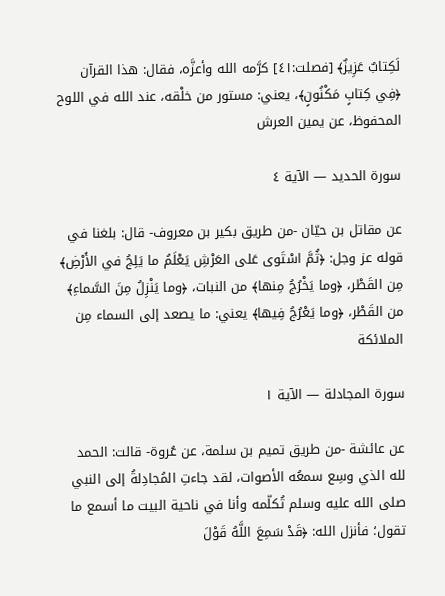لَكِتابٌ عَزِيزٌ﴾ [فصلت:٤١] كرَّمه الله وأعزَّه، فقال: هذا القرآن ﴿فِي كِتابٍ مَكْنُونٍ﴾، يعني: مستور من خلْقه، عند الله في اللوح المحفوظ، عن يمين العرش

سورة الحديد — الآية ٤

عن مقاتل بن حيّان -من طريق بكير بن معروف- قال: بلغنا في قوله عز وجل: ﴿ثُمَّ اسْتَوى عَلى العَرْشِ يَعْلَمُ ما يَلِجُ في الأَرْضِ﴾ مِن القَطْر، ﴿وما يَخْرُجُ مِنها﴾ من النبات، ﴿وما يَنْزِلُ مِنَ السَّماءِ﴾ من القَطْر، ﴿وما يَعْرُجُ فِيها﴾ يعني: ما يصعد إلى السماء مِن الملائكة

سورة المجادلة — الآية ١

عن عائشة -من طريق تميم بن سلمة، عن عُروة- قالت: الحمد لله الذي وسِع سمعُه الأصوات، لقد جاءتِ المُجادِلةُ إلى النبي صلى الله عليه وسلم تُكلّمه وأنا في ناحية البيت ما أسمع ما تقول؛ فأنزل الله: ﴿قَدْ سَمِعَ اللَّهُ قَوْلَ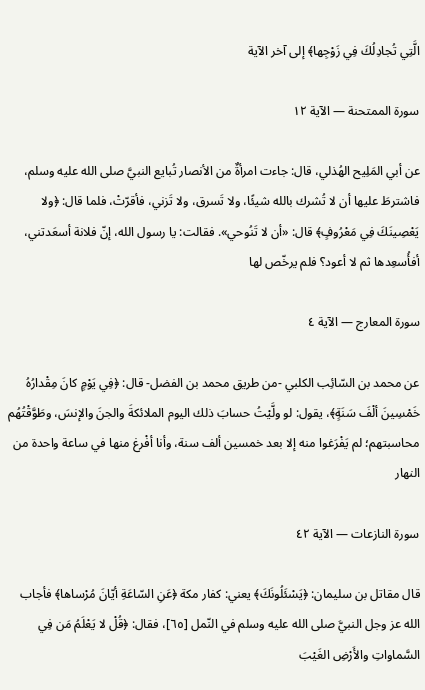الَّتِي تُجادِلُكَ فِي زَوْجِها﴾ إلى آخر الآية

سورة الممتحنة — الآية ١٢

عن أبي المَلِيح الهُذلي، قال: جاءت امرأةٌ من الأنصار تُبايع النبيَّ صلى الله عليه وسلم، فاشترطَ عليها أن لا تُشرك بالله شيئًا، ولا تَسرق، ولا تَزني، فأقرّتْ، فلما قال: ﴿ولا يَعْصِينَكَ فِي مَعْرُوفٍ﴾ قال: «أن لا تَنُوحي». فقالت: يا رسول الله، إنّ فلانة أسعَدتني، أفأُسعِدها ثم لا أعود؟ فلم يرخّص لها

سورة المعارج — الآية ٤

عن محمد بن السّائِب الكلبي -من طريق محمد بن الفضل- قال: ﴿فِي يَوْمٍ كانَ مِقْدارُهُ خَمْسِينَ ألْفَ سَنَةٍ﴾، يقول: لو ولَّيْتُ حسابَ ذلك اليوم الملائكةَ والجنَ والإنسَ، وطَوَّقْتُهُم محاسبتهم؛ لم يَفْرَغوا منه إلا بعد خمسين ألف سنة، وأنا أفْرغ منها في ساعة واحدة من النهار

سورة النازعات — الآية ٤٢

قال مقاتل بن سليمان: ﴿يَسْئَلُونَكَ﴾ يعني: كفار مكة ﴿عَنِ السّاعَةِ أيّانَ مُرْساها﴾ فأجاب الله عز وجل النبيَّ صلى الله عليه وسلم في النّمل [٦٥]، فقال: ﴿قُلْ لا يَعْلَمُ مَن فِي السَّماواتِ والأَرْضِ الغَيْبَ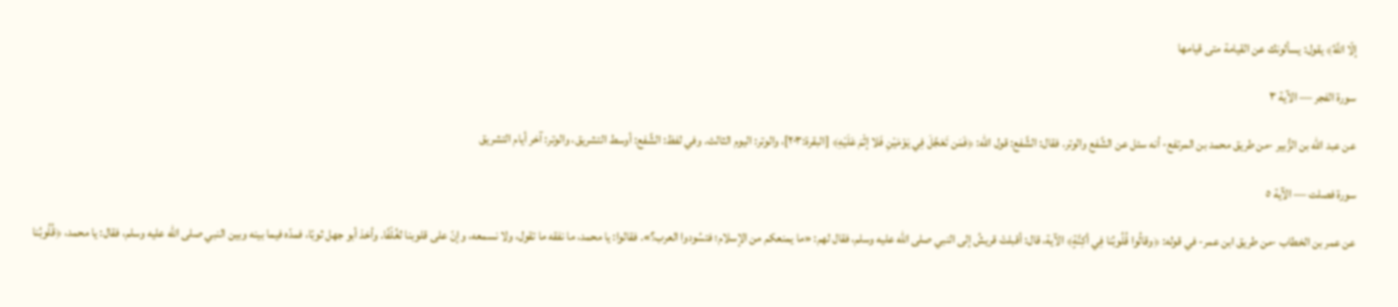إلّا اللَّهُ﴾ يقول: يسألونك عن القيامة متى قيامها

سورة الفجر — الآية ٣

عن عبد الله بن الزُّبير -من طريق محمد بن المرتفع- أنه سئل عن الشَّفع والوتر. فقال: الشَّفع: قول الله: ﴿فَمَن تَعَجَّلَ فِي يَوْمَيْنِ فَلا إثْمَ عَلَيْهِ﴾ [البقرة:٢٠٣]، والوتر: اليوم الثالث. وفي لفظ: الشَّفع: أوسط التشريق، والوتر: آخر أيام التشريق

سورة فصلت — الآية ٥

عن عمر بن الخطاب -من طريق ابن عمر- في قوله: ﴿وقالُوا قُلُوبُنا فِي أكِنَّةٍ﴾ الآية، قال: أقبلتْ قريشُ إلى النبي صلى الله عليه وسلم، فقال لهم: «ما يمنعكم من الإسلام؛ فتسُودوا العرب؟». فقالوا: يا محمد، ما نفقه ما تقول، ولا نسمعه، وإنّ على قلوبنا لغُلْفًا. وأخذ أبو جهل ثوبًا، فمدّه فيما بينه وبين النبي صلى الله عليه وسلم، فقال: يا محمد، ﴿قُلُوبُنا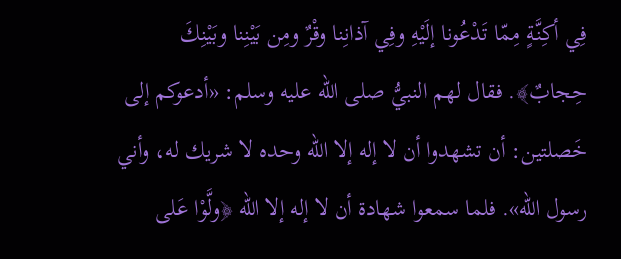فِي أكِنَّةٍ مِمّا تَدْعُونا إلَيْهِ وفِي آذانِنا وقْرٌ ومِن بَيْنِنا وبَيْنِكَ حِجابٌ﴾. فقال لهم النبيُّ صلى الله عليه وسلم: «أدعوكم إلى خَصلتين: أن تشهدوا أن لا إله إلا الله وحده لا شريك له، وأني رسول الله». فلما سمعوا شهادة أن لا إله إلا الله ﴿ولَّوْا عَلى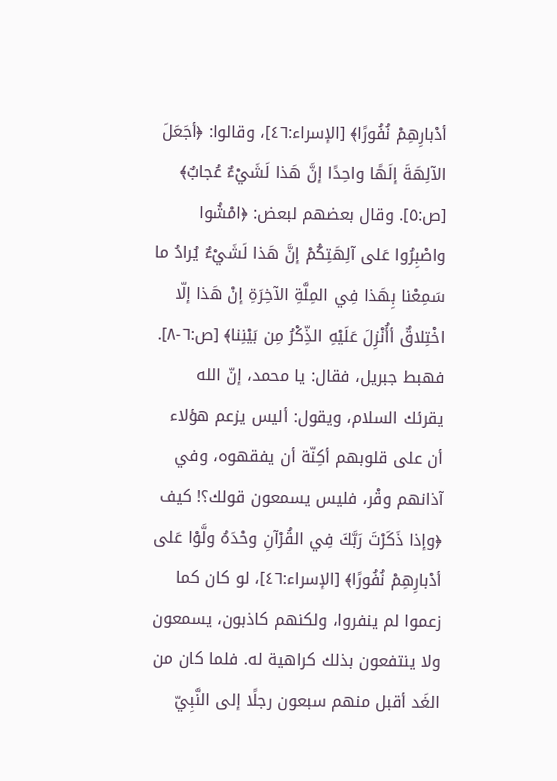أدْبارِهِمْ نُفُورًا﴾ [الإسراء:٤٦]، وقالوا: ﴿أجَعَلَ الآلِهَةَ إلَهًا واحِدًا إنَّ هَذا لَشَيْءٌ عُجابٌ﴾ [ص:٥]. وقال بعضهم لبعض: ﴿امْشُوا واصْبِرُوا عَلى آلِهَتِكُمْ إنَّ هَذا لَشَيْءٌ يُرادُ ما سَمِعْنا بِهَذا فِي المِلَّةِ الآخِرَةِ إنْ هَذا إلّا اخْتِلاقٌ أأُنْزِلَ عَلَيْهِ الذِّكْرُ مِن بَيْنِنا﴾ [ص:٦-٨]. فهبط جبريل، فقال: يا محمد، إنّ الله يقرئك السلام، ويقول: أليس يزعم هؤلاء أن على قلوبهم أكِنّة أن يفقهوه، وفي آذانهم وقْر، فليس يسمعون قولك؟! كيف ﴿وإذا ذَكَرْتَ رَبَّكَ فِي القُرْآنِ وحْدَهُ ولَّوْا عَلى أدْبارِهِمْ نُفُورًا﴾ [الإسراء:٤٦]، لو كان كما زعموا لم ينفروا، ولكنهم كاذبون، يسمعون ولا ينتفعون بذلك كراهية له. فلما كان من الغَد أقبل منهم سبعون رجلًا إلى النَّبِيّ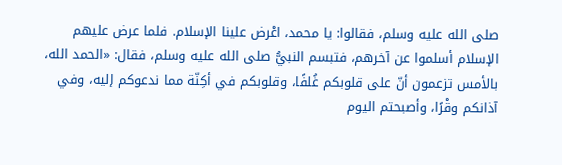صلى الله عليه وسلم، فقالوا: يا محمد، اعْرض علينا الإسلام. فلما عرض عليهم الإسلام أسلموا عن آخرهم، فتبسم النبيُّ صلى الله عليه وسلم، فقال: «الحمد الله، بالأمس تزعمون أنّ على قلوبكم غُلفًا، وقلوبكم في أكِنّة مما ندعوكم إليه، وفي آذانكم وقْرًا، وأصبحتم اليوم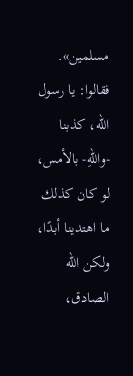مسلمين». فقالوا: يا رسول الله، كذبنا -واللهِ- بالأمس، لو كان كذلك ما اهتدينا أبدًا، ولكن الله الصادق،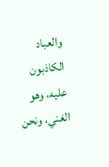والعباد الكاذبون عليه، وهو الغني، ونحن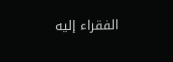الفقراء إليه